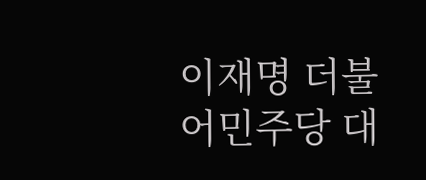이재명 더불어민주당 대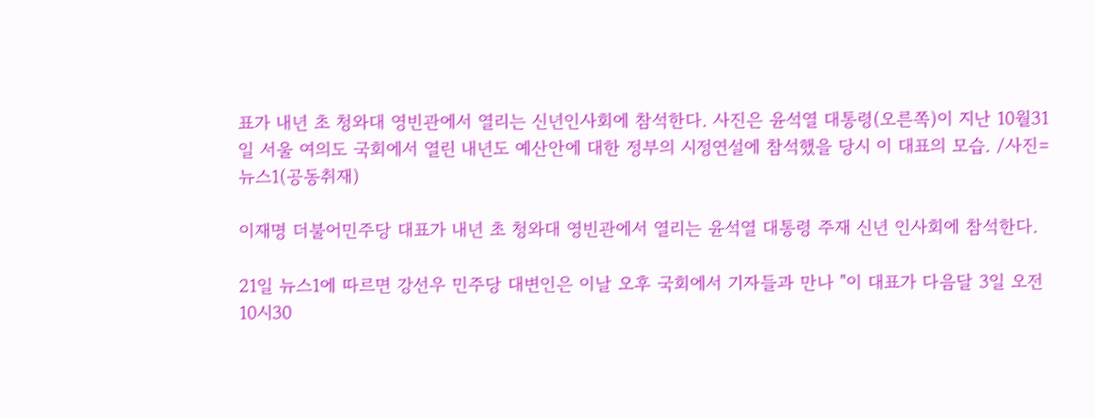표가 내년 초 청와대 영빈관에서 열리는 신년인사회에 참석한다. 사진은 윤석열 대통령(오른쪽)이 지난 10월31일 서울 여의도 국회에서 열린 내년도 예산안에 대한 정부의 시정연설에 참석했을 당시 이 대표의 모습. /사진=뉴스1(공동취재)

이재명 더불어민주당 대표가 내년 초 청와대 영빈관에서 열리는 윤석열 대통령 주재 신년 인사회에 참석한다.

21일 뉴스1에 따르면 강선우 민주당 대변인은 이날 오후 국회에서 기자들과 만나 "이 대표가 다음달 3일 오전 10시30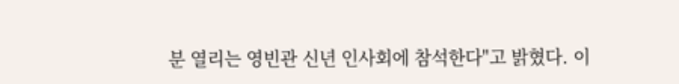분 열리는 영빈관 신년 인사회에 참석한다"고 밝혔다. 이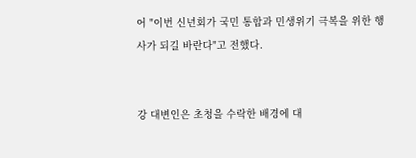어 "이번 신년회가 국민 통합과 민생위기 극복을 위한 행사가 되길 바란다"고 전했다.


강 대변인은 초청을 수락한 배경에 대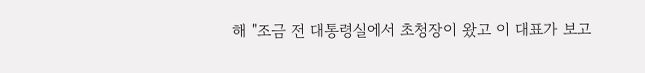해 "조금 전 대통령실에서 초청장이 왔고 이 대표가 보고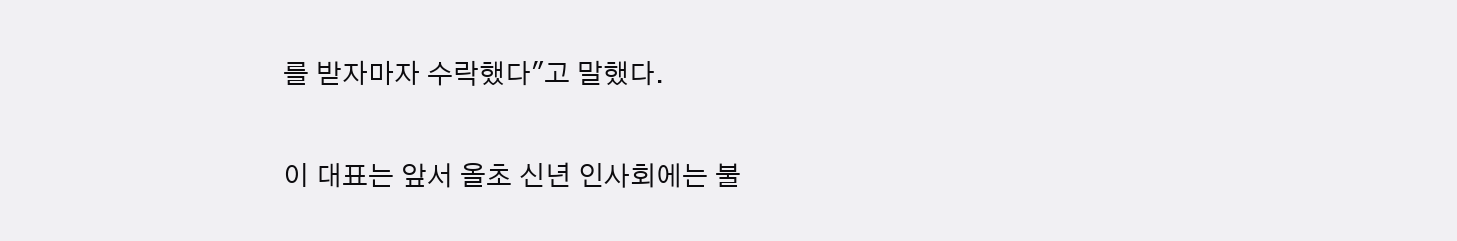를 받자마자 수락했다"고 말했다.

이 대표는 앞서 올초 신년 인사회에는 불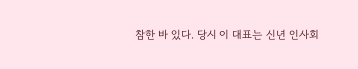참한 바 있다. 당시 이 대표는 신년 인사회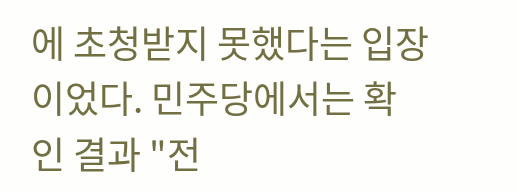에 초청받지 못했다는 입장이었다. 민주당에서는 확인 결과 "전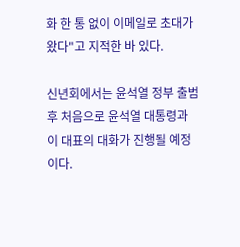화 한 통 없이 이메일로 초대가 왔다"고 지적한 바 있다.

신년회에서는 윤석열 정부 출범 후 처음으로 윤석열 대통령과 이 대표의 대화가 진행될 예정이다.